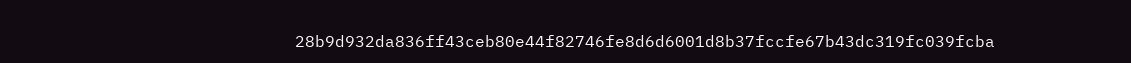28b9d932da836ff43ceb80e44f82746fe8d6d6001d8b37fccfe67b43dc319fc039fcba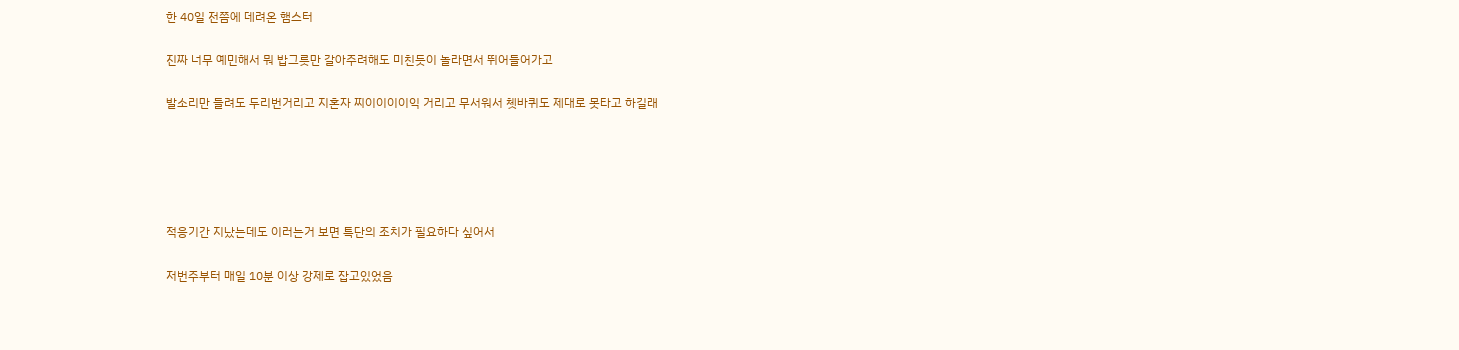한 40일 전쯤에 데려온 햄스터

진짜 너무 예민해서 뭐 밥그릇만 갈아주려해도 미친듯이 놀라면서 뛰어들어가고

발소리만 들려도 두리번거리고 지혼자 찌이이이이익 거리고 무서워서 쳇바퀴도 제대로 못타고 하길래





적응기간 지났는데도 이러는거 보면 특단의 조치가 필요하다 싶어서

저번주부터 매일 10분 이상 강제로 잡고있었음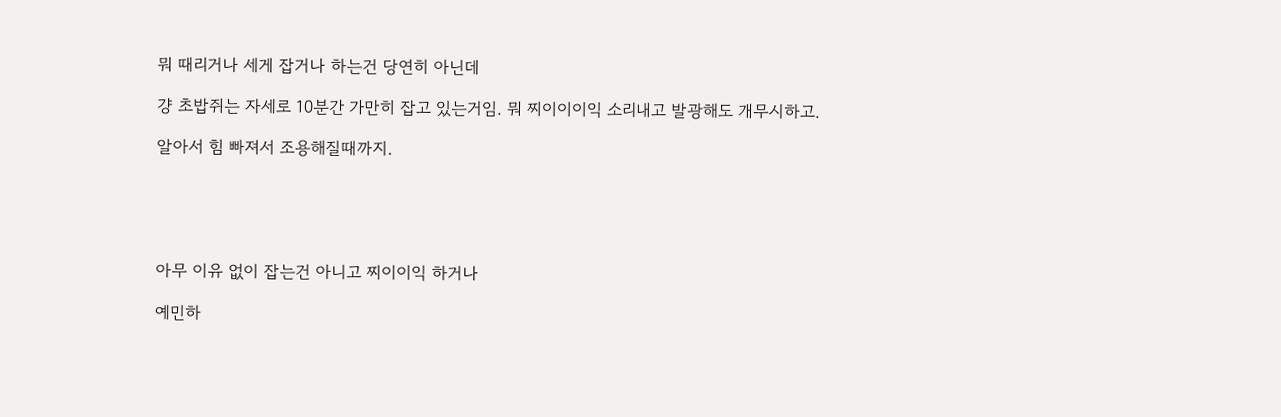뭐 때리거나 세게 잡거나 하는건 당연히 아닌데

걍 초밥쥐는 자세로 10분간 가만히 잡고 있는거임. 뭐 찌이이이익 소리내고 발광해도 개무시하고.

알아서 힘 빠져서 조용해질때까지.





아무 이유 없이 잡는건 아니고 찌이이익 하거나

예민하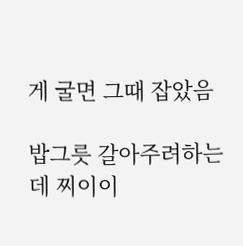게 굴면 그때 잡았음

밥그릇 갈아주려하는데 찌이이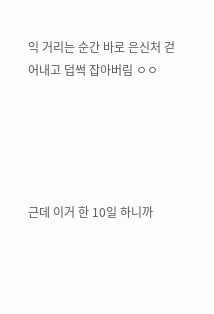익 거리는 순간 바로 은신처 걷어내고 덥썩 잡아버림 ㅇㅇ





근데 이거 한 10일 하니까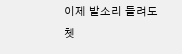이제 발소리 들려도 쳇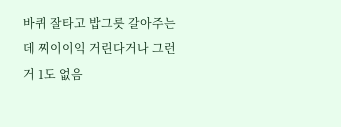바퀴 잘타고 밥그릇 갈아주는데 찌이이익 거린다거나 그런거 1도 없음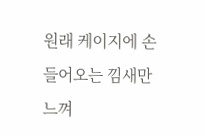원래 케이지에 손 들어오는 낌새만 느껴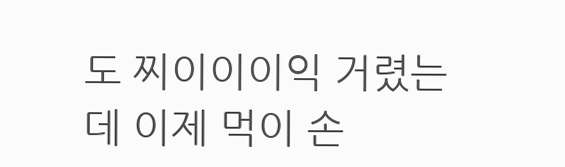도 찌이이이익 거렸는데 이제 먹이 손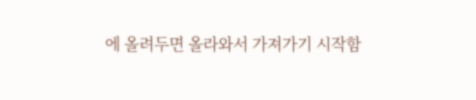에 올려두면 올라와서 가져가기 시작함